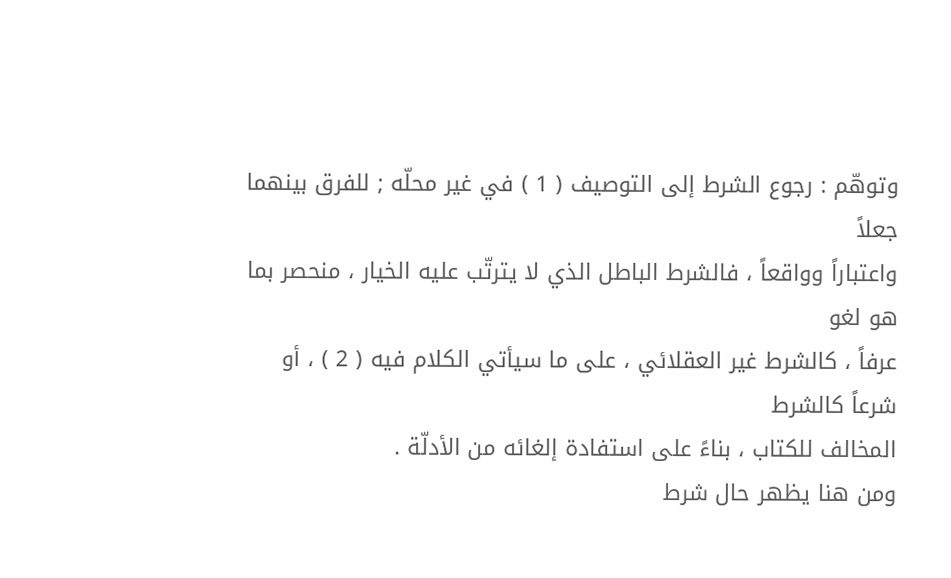وتوهّم : رجوع الشرط إلى التوصيف ( 1 ) في غير محلّه ; للفرق بينهما جعلاً
واعتباراً وواقعاً ، فالشرط الباطل الذي لا يترتّب عليه الخيار ، منحصر بما هو لغو
عرفاً ، كالشرط غير العقلائي ، على ما سيأتي الكلام فيه ( 2 ) ، أو شرعاً كالشرط
المخالف للكتاب ، بناءً على استفادة إلغائه من الأدلّة .
ومن هنا يظهر حال شرط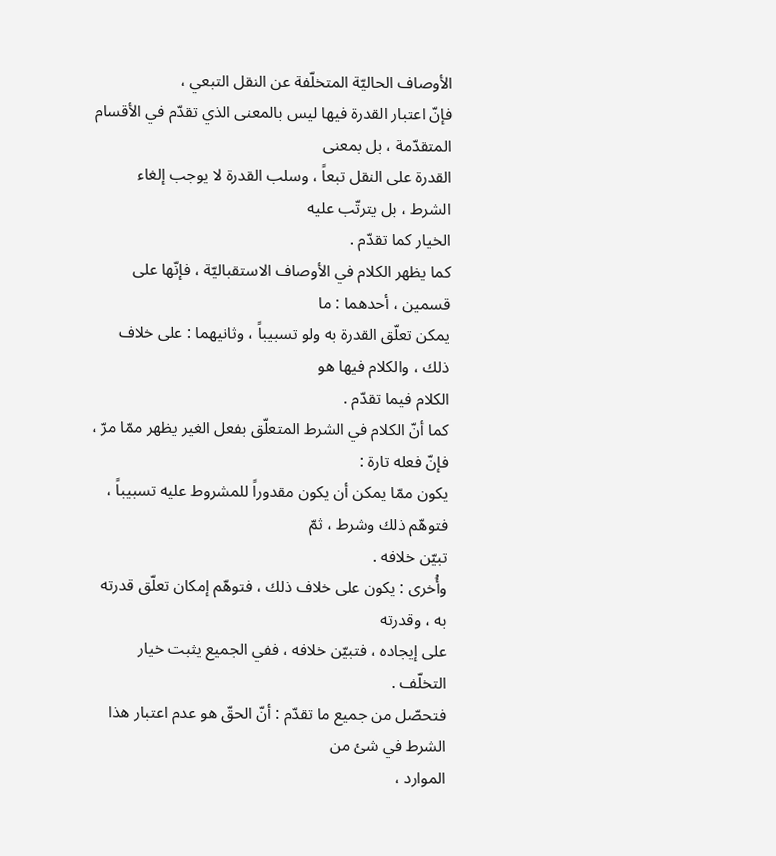الأوصاف الحاليّة المتخلّفة عن النقل التبعي ،
فإنّ اعتبار القدرة فيها ليس بالمعنى الذي تقدّم في الأقسام المتقدّمة ، بل بمعنى
القدرة على النقل تبعاً ، وسلب القدرة لا يوجب إلغاء الشرط ، بل يترتّب عليه
الخيار كما تقدّم .
كما يظهر الكلام في الأوصاف الاستقباليّة ، فإنّها على قسمين ، أحدهما : ما
يمكن تعلّق القدرة به ولو تسبيباً ، وثانيهما : على خلاف ذلك ، والكلام فيها هو
الكلام فيما تقدّم .
كما أنّ الكلام في الشرط المتعلّق بفعل الغير يظهر ممّا مرّ ، فإنّ فعله تارة :
يكون ممّا يمكن أن يكون مقدوراً للمشروط عليه تسبيباً ، فتوهّم ذلك وشرط ، ثمّ
تبيّن خلافه .
وأُخرى : يكون على خلاف ذلك ، فتوهّم إمكان تعلّق قدرته به ، وقدرته
على إيجاده ، فتبيّن خلافه ، ففي الجميع يثبت خيار التخلّف .
فتحصّل من جميع ما تقدّم : أنّ الحقّ هو عدم اعتبار هذا الشرط في شئ من
الموارد ،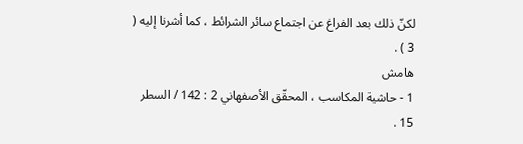لكنّ ذلك بعد الفراغ عن اجتماع سائر الشرائط ، كما أشرنا إليه ( 3 ) .
هامش
1 - حاشية المكاسب ، المحقّق الأصفهاني 2 : 142 / السطر 15 .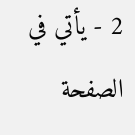2 - يأتي في الصفحة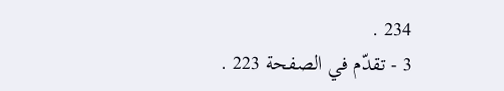234 .
3 - تقدّم في الصفحة 223 .